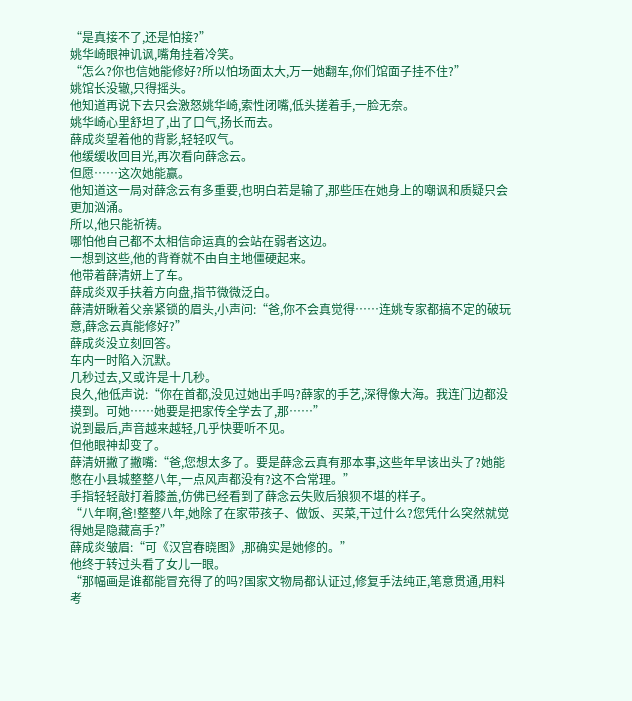“是真接不了,还是怕接?”
姚华崎眼神讥讽,嘴角挂着冷笑。
“怎么?你也信她能修好?所以怕场面太大,万一她翻车,你们馆面子挂不住?”
姚馆长没辙,只得摇头。
他知道再说下去只会激怒姚华崎,索性闭嘴,低头搓着手,一脸无奈。
姚华崎心里舒坦了,出了口气,扬长而去。
薛成炎望着他的背影,轻轻叹气。
他缓缓收回目光,再次看向薛念云。
但愿……这次她能赢。
他知道这一局对薛念云有多重要,也明白若是输了,那些压在她身上的嘲讽和质疑只会更加汹涌。
所以,他只能祈祷。
哪怕他自己都不太相信命运真的会站在弱者这边。
一想到这些,他的背脊就不由自主地僵硬起来。
他带着薛清妍上了车。
薛成炎双手扶着方向盘,指节微微泛白。
薛清妍瞅着父亲紧锁的眉头,小声问:“爸,你不会真觉得……连姚专家都搞不定的破玩意,薛念云真能修好?”
薛成炎没立刻回答。
车内一时陷入沉默。
几秒过去,又或许是十几秒。
良久,他低声说:“你在首都,没见过她出手吗?薛家的手艺,深得像大海。我连门边都没摸到。可她……她要是把家传全学去了,那……”
说到最后,声音越来越轻,几乎快要听不见。
但他眼神却变了。
薛清妍撇了撇嘴:“爸,您想太多了。要是薛念云真有那本事,这些年早该出头了?她能憋在小县城整整八年,一点风声都没有?这不合常理。”
手指轻轻敲打着膝盖,仿佛已经看到了薛念云失败后狼狈不堪的样子。
“八年啊,爸!整整八年,她除了在家带孩子、做饭、买菜,干过什么?您凭什么突然就觉得她是隐藏高手?”
薛成炎皱眉:“可《汉宫春晓图》,那确实是她修的。”
他终于转过头看了女儿一眼。
“那幅画是谁都能冒充得了的吗?国家文物局都认证过,修复手法纯正,笔意贯通,用料考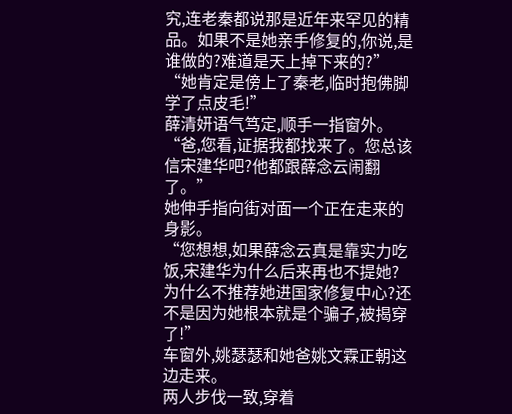究,连老秦都说那是近年来罕见的精品。如果不是她亲手修复的,你说,是谁做的?难道是天上掉下来的?”
“她肯定是傍上了秦老,临时抱佛脚学了点皮毛!”
薛清妍语气笃定,顺手一指窗外。
“爸,您看,证据我都找来了。您总该信宋建华吧?他都跟薛念云闹翻了。”
她伸手指向街对面一个正在走来的身影。
“您想想,如果薛念云真是靠实力吃饭,宋建华为什么后来再也不提她?为什么不推荐她进国家修复中心?还不是因为她根本就是个骗子,被揭穿了!”
车窗外,姚瑟瑟和她爸姚文霖正朝这边走来。
两人步伐一致,穿着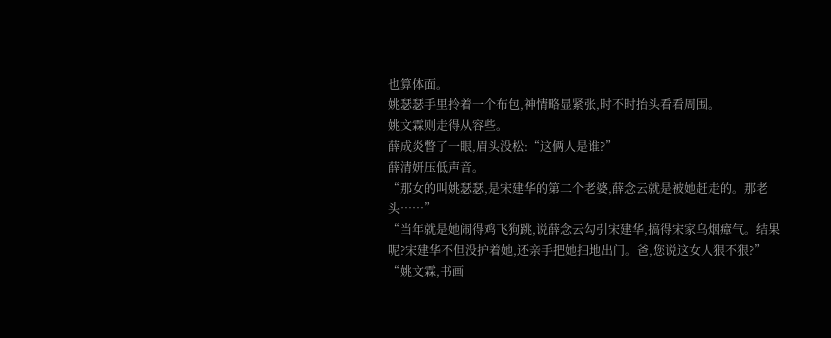也算体面。
姚瑟瑟手里拎着一个布包,神情略显紧张,时不时抬头看看周围。
姚文霖则走得从容些。
薛成炎瞥了一眼,眉头没松:“这俩人是谁?”
薛清妍压低声音。
“那女的叫姚瑟瑟,是宋建华的第二个老婆,薛念云就是被她赶走的。那老头……”
“当年就是她闹得鸡飞狗跳,说薛念云勾引宋建华,搞得宋家乌烟瘴气。结果呢?宋建华不但没护着她,还亲手把她扫地出门。爸,您说这女人狠不狠?”
“姚文霖,书画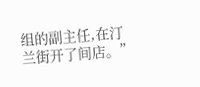组的副主任,在汀兰街开了间店。”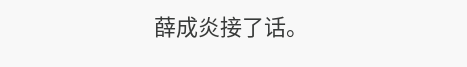薛成炎接了话。